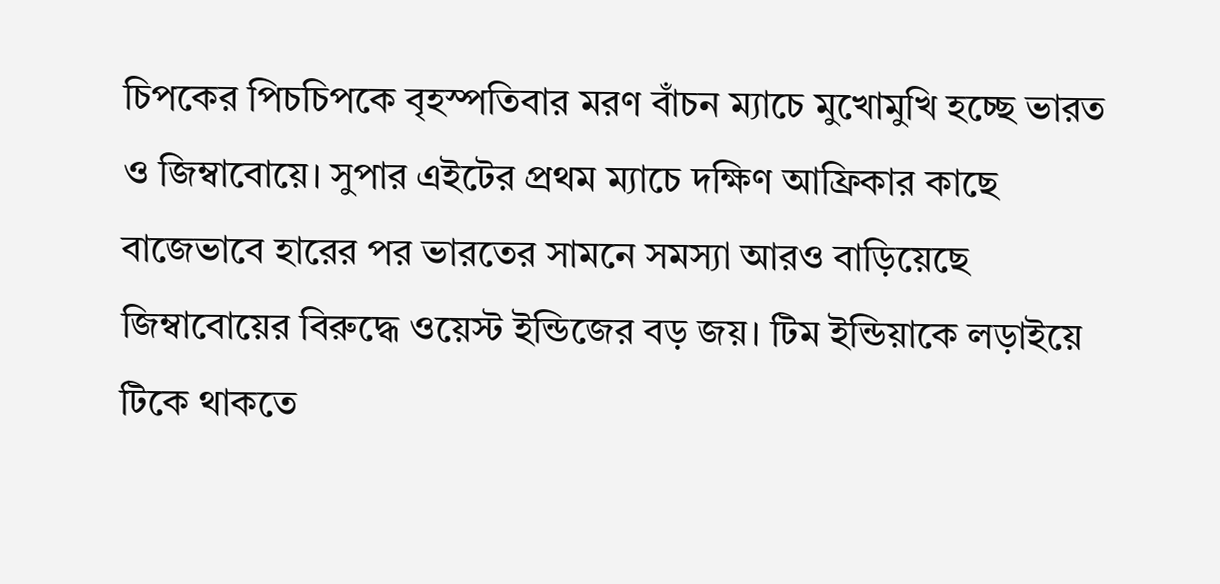চিপকের পিচচিপকে বৃহস্পতিবার মরণ বাঁচন ম্যাচে মুখোমুখি হচ্ছে ভারত ও জিম্বাবোয়ে। সুপার এইটের প্রথম ম্যাচে দক্ষিণ আফ্রিকার কাছে বাজেভাবে হারের পর ভারতের সামনে সমস্যা আরও বাড়িয়েছে জিম্বাবোয়ের বিরুদ্ধে ওয়েস্ট ইন্ডিজের বড় জয়। টিম ইন্ডিয়াকে লড়াইয়ে টিকে থাকতে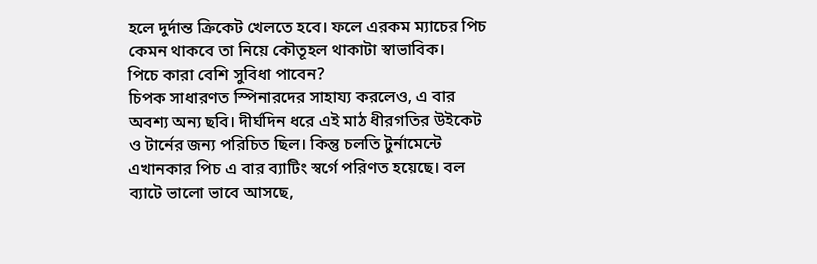হলে দুর্দান্ত ক্রিকেট খেলতে হবে। ফলে এরকম ম্যাচের পিচ কেমন থাকবে তা নিয়ে কৌতূহল থাকাটা স্বাভাবিক।
পিচে কারা বেশি সুবিধা পাবেন?
চিপক সাধারণত স্পিনারদের সাহায্য করলেও, এ বার অবশ্য অন্য ছবি। দীর্ঘদিন ধরে এই মাঠ ধীরগতির উইকেট ও টার্নের জন্য পরিচিত ছিল। কিন্তু চলতি টুর্নামেন্টে এখানকার পিচ এ বার ব্যাটিং স্বর্গে পরিণত হয়েছে। বল ব্যাটে ভালো ভাবে আসছে,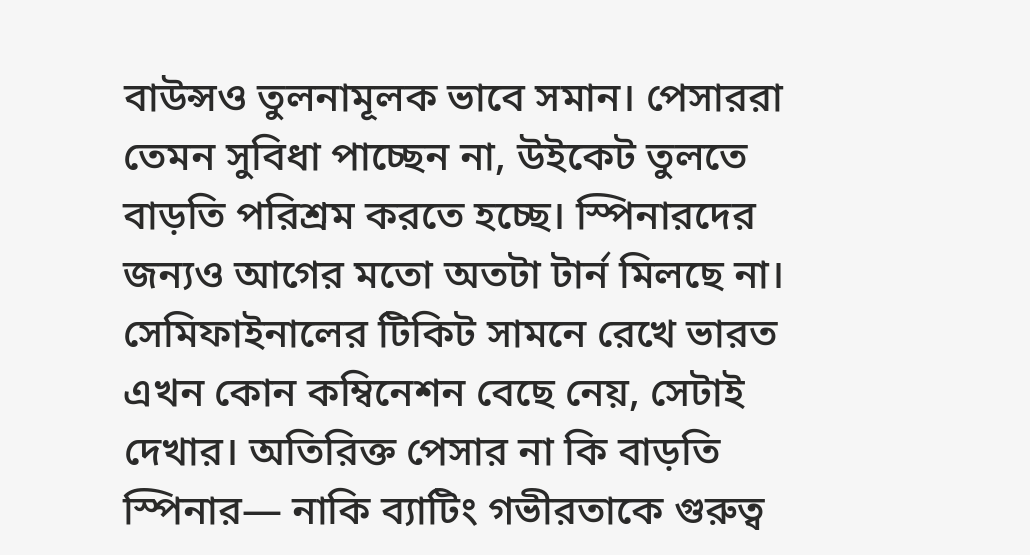বাউন্সও তুলনামূলক ভাবে সমান। পেসাররা তেমন সুবিধা পাচ্ছেন না, উইকেট তুলতে বাড়তি পরিশ্রম করতে হচ্ছে। স্পিনারদের জন্যও আগের মতো অতটা টার্ন মিলছে না।
সেমিফাইনালের টিকিট সামনে রেখে ভারত এখন কোন কম্বিনেশন বেছে নেয়, সেটাই দেখার। অতিরিক্ত পেসার না কি বাড়তি স্পিনার— নাকি ব্যাটিং গভীরতাকে গুরুত্ব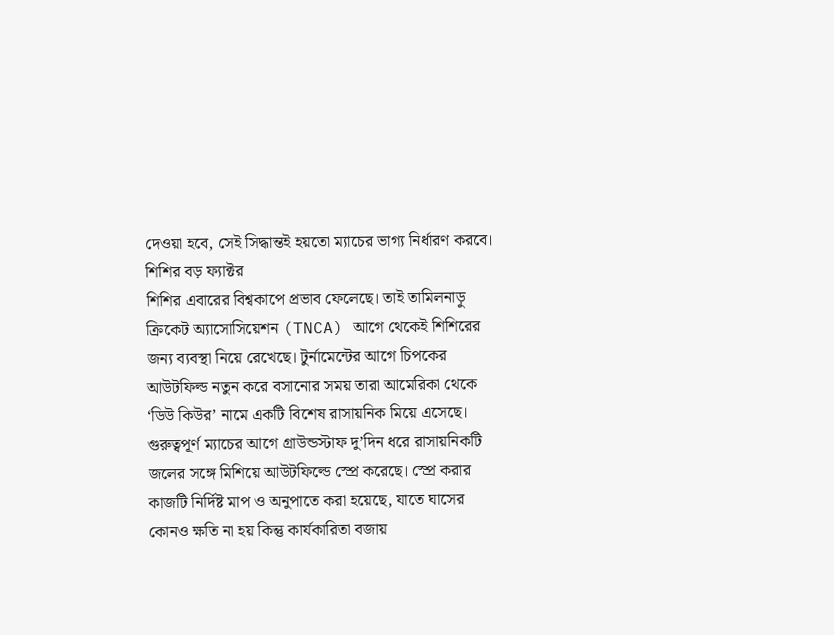দেওয়া হবে, সেই সিদ্ধান্তই হয়তো ম্যাচের ভাগ্য নির্ধারণ করবে।
শিশির বড় ফ্যাক্টর
শিশির এবারের বিশ্বকাপে প্রভাব ফেলেছে। তাই তামিলনাড়ু ক্রিকেট অ্যাসোসিয়েশন (TNCA) আগে থেকেই শিশিরের জন্য ব্যবস্থা নিয়ে রেখেছে। টুর্নামেন্টের আগে চিপকের আউটফিল্ড নতুন করে বসানোর সময় তারা আমেরিকা থেকে ‘ডিউ কিউর’ নামে একটি বিশেষ রাসায়নিক মিয়ে এসেছে। গুরুত্বপূর্ণ ম্যাচের আগে গ্রাউন্ডস্টাফ দু’দিন ধরে রাসায়নিকটি জলের সঙ্গে মিশিয়ে আউটফিল্ডে স্প্রে করেছে। স্প্রে করার কাজটি নির্দিষ্ট মাপ ও অনুপাতে করা হয়েছে, যাতে ঘাসের কোনও ক্ষতি না হয় কিন্তু কার্যকারিতা বজায়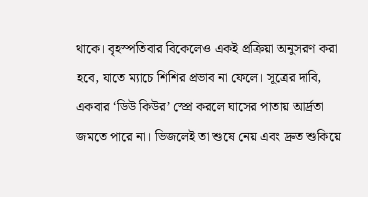থাকে। বৃহস্পতিবার বিকেলেও একই প্রক্রিয়া অনুসরণ করা হবে, যাতে ম্যাচে শিশির প্রভাব না ফেলে। সূত্রের দাবি, একবার ‘ডিউ কিউর’ স্প্রে করলে ঘাসের পাতায় আর্দ্রতা জমতে পারে না। ভিজলেই তা শুষে নেয় এবং দ্রুত শুকিয়ে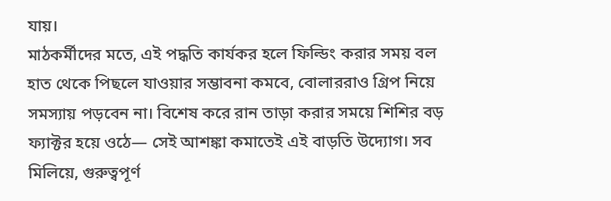যায়।
মাঠকর্মীদের মতে, এই পদ্ধতি কার্যকর হলে ফিল্ডিং করার সময় বল হাত থেকে পিছলে যাওয়ার সম্ভাবনা কমবে, বোলাররাও গ্রিপ নিয়ে সমস্যায় পড়বেন না। বিশেষ করে রান তাড়া করার সময়ে শিশির বড় ফ্যাক্টর হয়ে ওঠে— সেই আশঙ্কা কমাতেই এই বাড়তি উদ্যোগ। সব মিলিয়ে, গুরুত্বপূর্ণ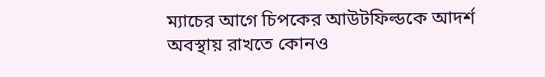ম্যাচের আগে চিপকের আউটফিল্ডকে আদর্শ অবস্থায় রাখতে কোনও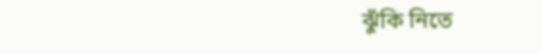ঝুঁকি নিতে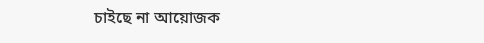চাইছে না আয়োজক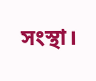সংস্থা।